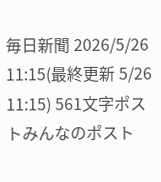毎日新聞 2026/5/26 11:15(最終更新 5/26 11:15) 561文字ポストみんなのポスト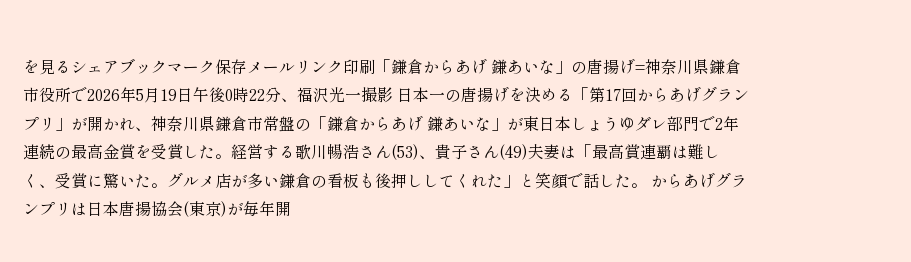を見るシェアブックマーク保存メールリンク印刷「鎌倉からあげ 鎌あいな」の唐揚げ=神奈川県鎌倉市役所で2026年5月19日午後0時22分、福沢光一撮影 日本一の唐揚げを決める「第17回からあげグランプリ」が開かれ、神奈川県鎌倉市常盤の「鎌倉からあげ 鎌あいな」が東日本しょうゆダレ部門で2年連続の最高金賞を受賞した。経営する歌川暢浩さん(53)、貴子さん(49)夫妻は「最高賞連覇は難しく、受賞に驚いた。グルメ店が多い鎌倉の看板も後押ししてくれた」と笑顔で話した。 からあげグランプリは日本唐揚協会(東京)が毎年開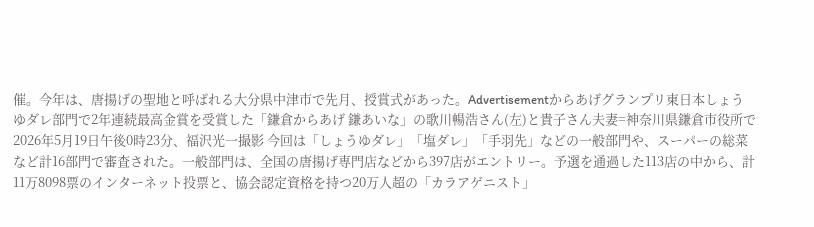催。今年は、唐揚げの聖地と呼ばれる大分県中津市で先月、授賞式があった。Advertisementからあげグランプリ東日本しょうゆダレ部門で2年連続最高金賞を受賞した「鎌倉からあげ 鎌あいな」の歌川暢浩さん(左)と貴子さん夫妻=神奈川県鎌倉市役所で2026年5月19日午後0時23分、福沢光一撮影 今回は「しょうゆダレ」「塩ダレ」「手羽先」などの一般部門や、スーパーの総菜など計16部門で審査された。一般部門は、全国の唐揚げ専門店などから397店がエントリー。予選を通過した113店の中から、計11万8098票のインターネット投票と、協会認定資格を持つ20万人超の「カラアゲニスト」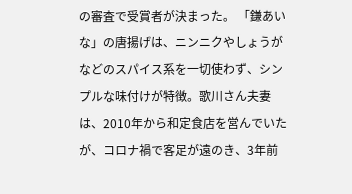の審査で受賞者が決まった。 「鎌あいな」の唐揚げは、ニンニクやしょうがなどのスパイス系を一切使わず、シンプルな味付けが特徴。歌川さん夫妻は、2010年から和定食店を営んでいたが、コロナ禍で客足が遠のき、3年前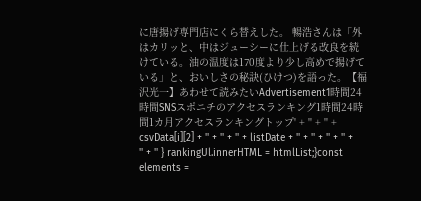に唐揚げ専門店にくら替えした。 暢浩さんは「外はカリッと、中はジューシーに仕上げる改良を続けている。油の温度は170度より少し高めで揚げている」と、おいしさの秘訣(ひけつ)を語った。【福沢光一】あわせて読みたいAdvertisement1時間24時間SNSスポニチのアクセスランキング1時間24時間1カ月アクセスランキングトップ' + '' + '' + csvData[i][2] + '' + '' + '' + listDate + '' + '' + '' + '' + '' + '' } rankingUl.innerHTML = htmlList;}const elements =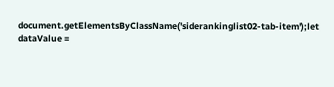document.getElementsByClassName('siderankinglist02-tab-item');let dataValue =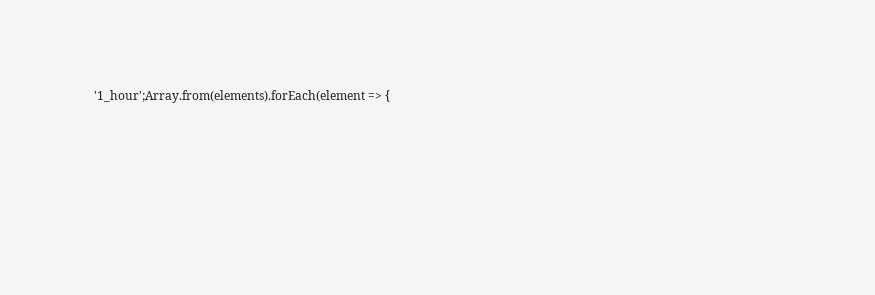'1_hour';Array.from(elements).forEach(element => {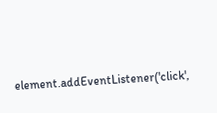element.addEventListener('click',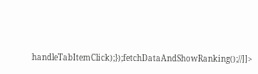handleTabItemClick);});fetchDataAndShowRanking();//]]>